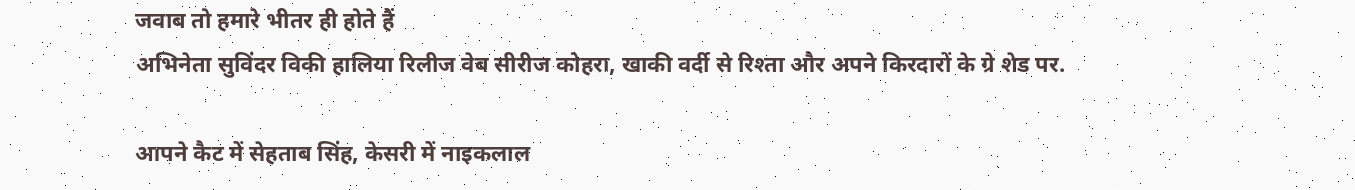जवाब तो हमारे भीतर ही होते हैं
अभिनेता सुविंदर विकी हालिया रिलीज वेब सीरीज कोहरा, खाकी वर्दी से रिश्ता और अपने किरदारों के ग्रे शेड पर.

आपने कैट में सेहताब सिंह, केसरी में नाइकलाल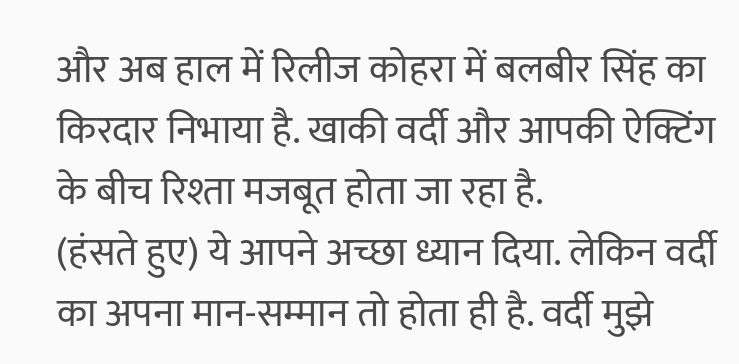और अब हाल में रिलीज कोहरा में बलबीर सिंह का किरदार निभाया है. खाकी वर्दी और आपकी ऐक्टिंग के बीच रिश्ता मजबूत होता जा रहा है.
(हंसते हुए) ये आपने अच्छा ध्यान दिया. लेकिन वर्दी का अपना मान-सम्मान तो होता ही है. वर्दी मुझे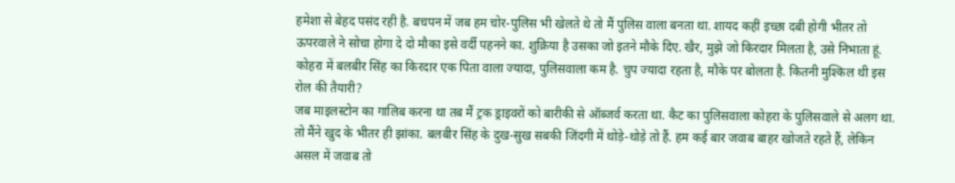हमेशा से बेहद पसंद रही है. बचपन में जब हम चोर-पुलिस भी खेलते थे तो मैं पुलिस वाला बनता था. शायद कहीं इच्छा दबी होगी भीतर तो ऊपरवाले ने सोचा होगा दे दो मौका इसे वर्दी पहनने का. शुक्रिया है उसका जो इतने मौके दिए. खैर, मुझे जो किरदार मिलता है, उसे निभाता हूं.
कोहरा में बलबीर सिंह का किरदार एक पिता वाला ज्यादा, पुलिसवाला कम है. चुप ज्यादा रहता है, मौके पर बोलता है. कितनी मुश्किल थी इस रोल की तैयारी?
जब माइलस्टोन का गालिब करना था तब मैं ट्रक ड्राइवरों को बारीकी से ऑब्जर्व करता था. कैट का पुलिसवाला कोहरा के पुलिसवाले से अलग था. तो मैंने खुद के भीतर ही झांका. बलबीर सिंह के दुख-सुख सबकी जिंदगी में थोड़े-थोड़े तो हैं. हम कई बार जवाब बाहर खोजते रहते हैं, लेकिन असल में जवाब तो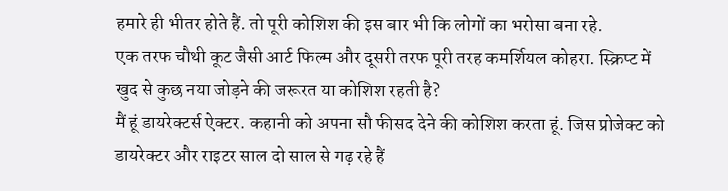हमारे ही भीतर होते हैं. तो पूरी कोशिश की इस बार भी कि लोगों का भरोसा बना रहे.
एक तरफ चौथी कूट जैसी आर्ट फिल्म और दूसरी तरफ पूरी तरह कमर्शियल कोहरा. स्क्रिप्ट में खुद से कुछ नया जोड़ने की जरूरत या कोशिश रहती है?
मैं हूं डायरेक्टर्स ऐक्टर. कहानी को अपना सौ फीसद देने की कोशिश करता हूं. जिस प्रोजेक्ट को डायरेक्टर और राइटर साल दो साल से गढ़ रहे हैं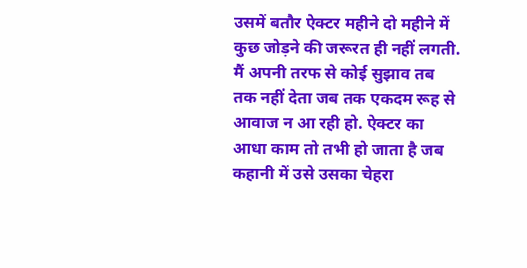उसमें बतौर ऐक्टर महीने दो महीने में कुछ जोड़ने की जरूरत ही नहीं लगती. मैं अपनी तरफ से कोई सुझाव तब तक नहीं देता जब तक एकदम रूह से आवाज न आ रही हो. ऐक्टर का आधा काम तो तभी हो जाता है जब कहानी में उसे उसका चेहरा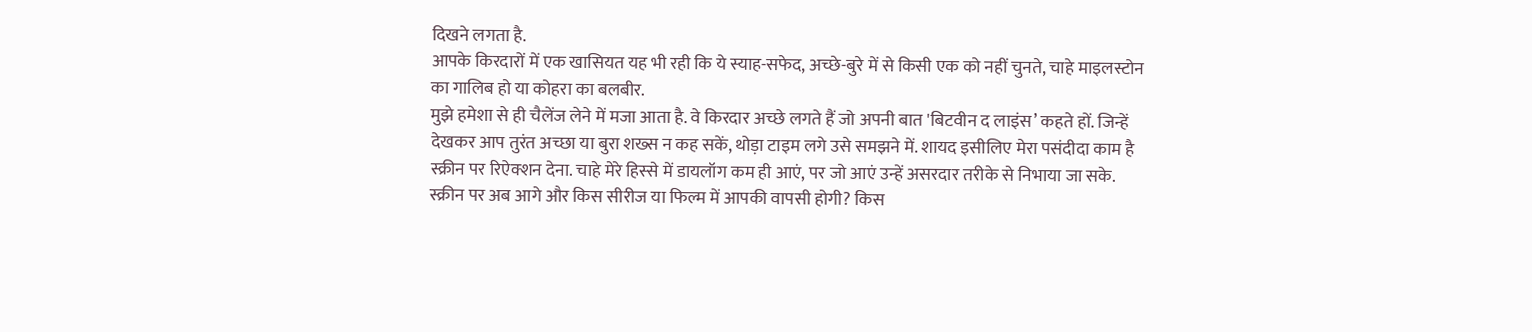दिखने लगता है.
आपके किरदारों में एक खासियत यह भी रही कि ये स्याह-सफेद, अच्छे-बुरे में से किसी एक को नहीं चुनते, चाहे माइलस्टोन का गालिब हो या कोहरा का बलबीर.
मुझे हमेशा से ही चैलेंज लेने में मजा आता है. वे किरदार अच्छे लगते हैं जो अपनी बात 'बिटवीन द लाइंस’ कहते हों. जिन्हें देखकर आप तुरंत अच्छा या बुरा शख्स न कह सकें, थोड़ा टाइम लगे उसे समझने में. शायद इसीलिए मेरा पसंदीदा काम है स्क्रीन पर रिऐक्शन देना. चाहे मेरे हिस्से में डायलॉग कम ही आएं, पर जो आएं उन्हें असरदार तरीके से निभाया जा सके.
स्क्रीन पर अब आगे और किस सीरीज या फिल्म में आपकी वापसी होगी? किस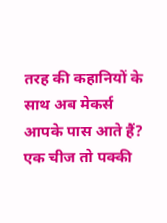तरह की कहानियों के साथ अब मेकर्स आपके पास आते हैं?
एक चीज तो पक्की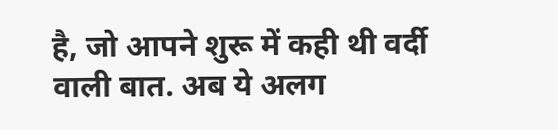है, जो आपने शुरू में कही थी वर्दी वाली बात. अब ये अलग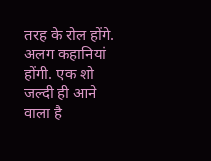तरह के रोल होंगे. अलग कहानियां होंगी. एक शो जल्दी ही आने वाला है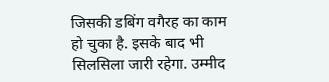जिसकी डबिंग वगैरह का काम हो चुका है. इसके बाद भी सिलसिला जारी रहेगा. उम्मीद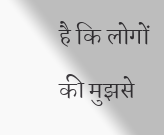है कि लोगों की मुझसे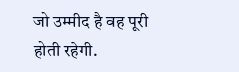जो उम्मीद है वह पूरी होती रहेगी.